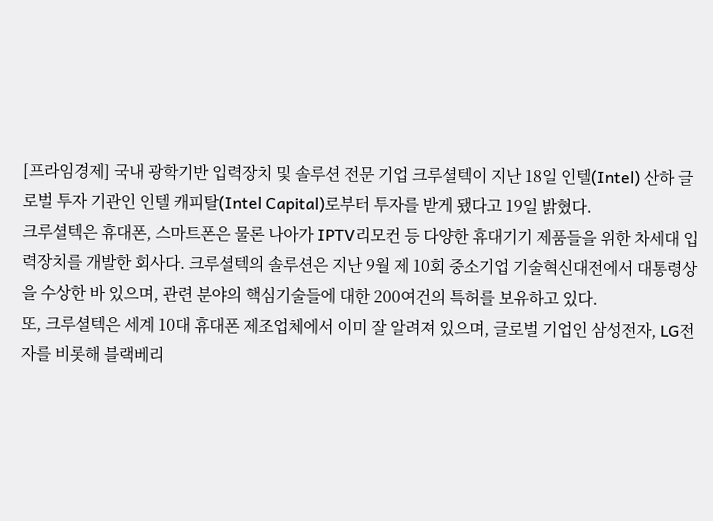[프라임경제] 국내 광학기반 입력장치 및 솔루션 전문 기업 크루셜텍이 지난 18일 인텔(Intel) 산하 글로벌 투자 기관인 인텔 캐피탈(Intel Capital)로부터 투자를 받게 됐다고 19일 밝혔다.
크루셜텍은 휴대폰, 스마트폰은 물론 나아가 IPTV리모컨 등 다양한 휴대기기 제품들을 위한 차세대 입력장치를 개발한 회사다. 크루셜텍의 솔루션은 지난 9월 제 10회 중소기업 기술혁신대전에서 대통령상을 수상한 바 있으며, 관련 분야의 핵심기술들에 대한 200여건의 특허를 보유하고 있다.
또, 크루셜텍은 세계 10대 휴대폰 제조업체에서 이미 잘 알려져 있으며, 글로벌 기업인 삼성전자, LG전자를 비롯해 블랙베리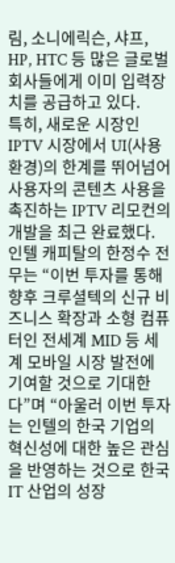림, 소니에릭슨, 샤프, HP, HTC 등 많은 글로벌 회사들에게 이미 입력장치를 공급하고 있다.
특히, 새로운 시장인 IPTV 시장에서 UI(사용 환경)의 한계를 뛰어넘어 사용자의 콘텐츠 사용을 촉진하는 IPTV 리모컨의 개발을 최근 완료했다.
인텔 캐피탈의 한정수 전무는 “이번 투자를 통해 향후 크루셜텍의 신규 비즈니스 확장과 소형 컴퓨터인 전세계 MID 등 세계 모바일 시장 발전에 기여할 것으로 기대한다”며 “아울러 이번 투자는 인텔의 한국 기업의 혁신성에 대한 높은 관심을 반영하는 것으로 한국 IT 산업의 성장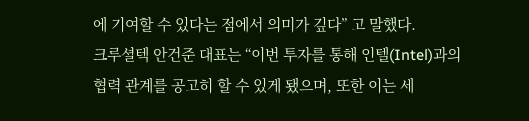에 기여할 수 있다는 점에서 의미가 깊다” 고 말했다.
크루셜텍 안건준 대표는 “이번 투자를 통해 인텔(Intel)과의 협력 관계를 공고히 할 수 있게 됐으며, 또한 이는 세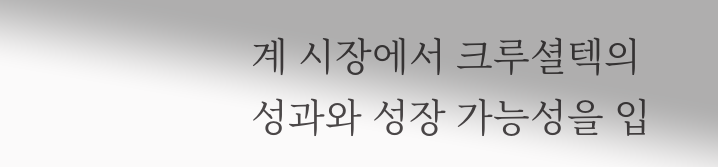계 시장에서 크루셜텍의 성과와 성장 가능성을 입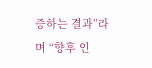증하는 결과”라며 “향후 인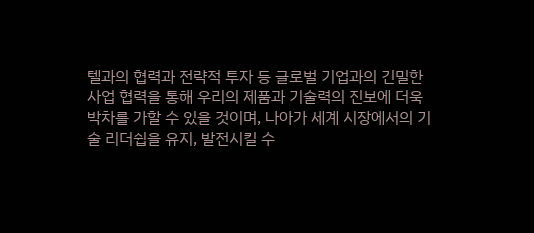텔과의 협력과 전략적 투자 등 글로벌 기업과의 긴밀한 사업 협력을 통해 우리의 제품과 기술력의 진보에 더욱 박차를 가할 수 있을 것이며, 나아가 세계 시장에서의 기술 리더쉽을 유지, 발전시킬 수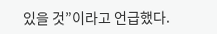있을 것”이라고 언급했다.